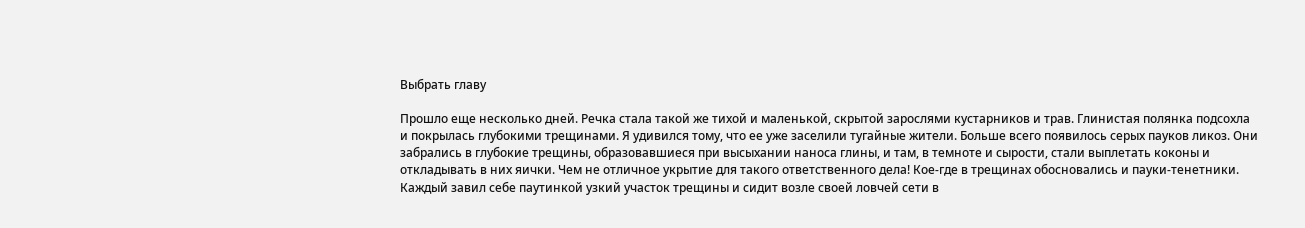Выбрать главу

Прошло еще несколько дней. Речка стала такой же тихой и маленькой, скрытой зарослями кустарников и трав. Глинистая полянка подсохла и покрылась глубокими трещинами. Я удивился тому, что ее уже заселили тугайные жители. Больше всего появилось серых пауков ликоз. Они забрались в глубокие трещины, образовавшиеся при высыхании наноса глины, и там, в темноте и сырости, стали выплетать коконы и откладывать в них яички. Чем не отличное укрытие для такого ответственного дела! Кое-где в трещинах обосновались и пауки-тенетники. Каждый завил себе паутинкой узкий участок трещины и сидит возле своей ловчей сети в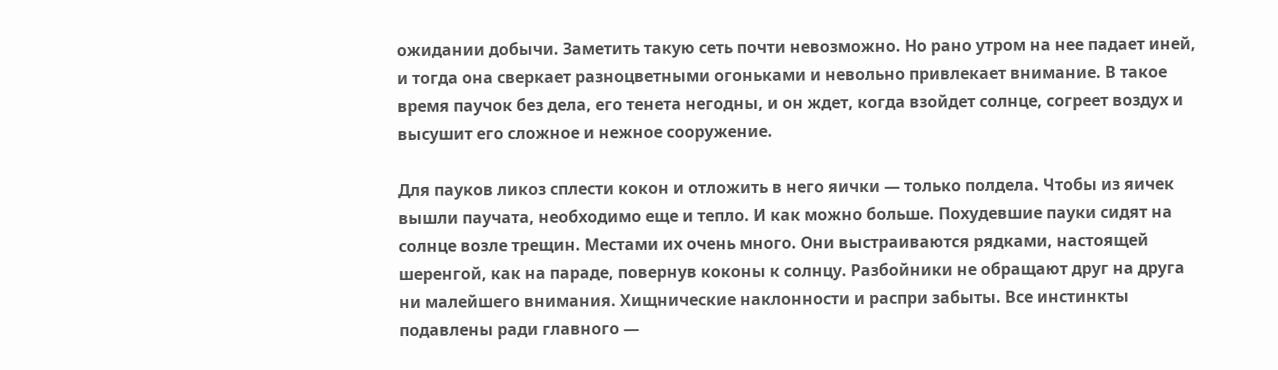ожидании добычи. Заметить такую сеть почти невозможно. Но рано утром на нее падает иней, и тогда она сверкает разноцветными огоньками и невольно привлекает внимание. В такое время паучок без дела, его тенета негодны, и он ждет, когда взойдет солнце, согреет воздух и высушит его сложное и нежное сооружение.

Для пауков ликоз сплести кокон и отложить в него яички — только полдела. Чтобы из яичек вышли паучата, необходимо еще и тепло. И как можно больше. Похудевшие пауки сидят на солнце возле трещин. Местами их очень много. Они выстраиваются рядками, настоящей шеренгой, как на параде, повернув коконы к солнцу. Разбойники не обращают друг на друга ни малейшего внимания. Хищнические наклонности и распри забыты. Все инстинкты подавлены ради главного —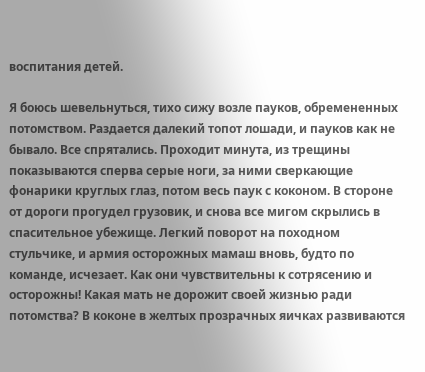воспитания детей.

Я боюсь шевельнуться, тихо сижу возле пауков, обремененных потомством. Раздается далекий топот лошади, и пауков как не бывало. Все спрятались. Проходит минута, из трещины показываются сперва серые ноги, за ними сверкающие фонарики круглых глаз, потом весь паук с коконом. В стороне от дороги прогудел грузовик, и снова все мигом скрылись в спасительное убежище. Легкий поворот на походном стульчике, и армия осторожных мамаш вновь, будто по команде, исчезает. Как они чувствительны к сотрясению и осторожны! Какая мать не дорожит своей жизнью ради потомства? В коконе в желтых прозрачных яичках развиваются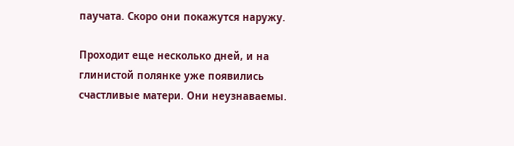паучата. Скоро они покажутся наружу.

Проходит еще несколько дней, и на глинистой полянке уже появились счастливые матери. Они неузнаваемы.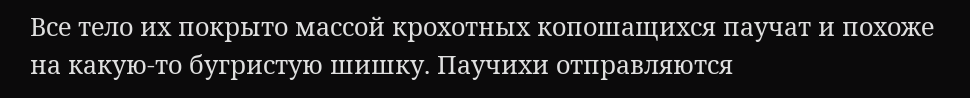Все тело их покрыто массой крохотных копошащихся паучат и похоже на какую-то бугристую шишку. Паучихи отправляются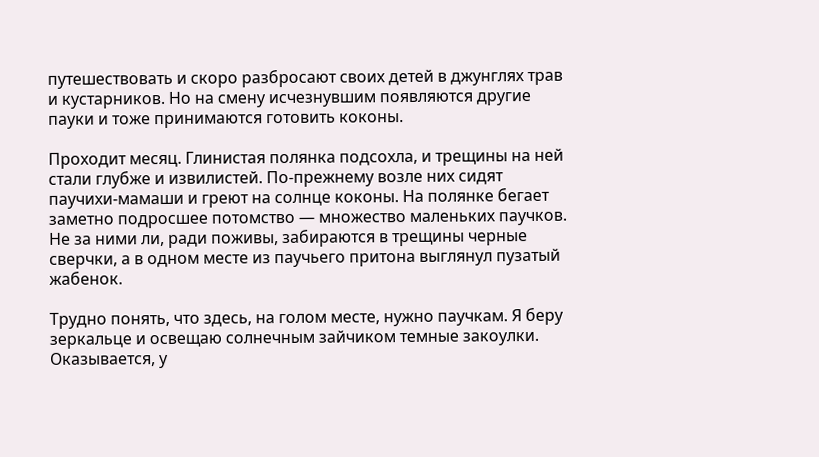путешествовать и скоро разбросают своих детей в джунглях трав и кустарников. Но на смену исчезнувшим появляются другие пауки и тоже принимаются готовить коконы.

Проходит месяц. Глинистая полянка подсохла, и трещины на ней стали глубже и извилистей. По-прежнему возле них сидят паучихи-мамаши и греют на солнце коконы. На полянке бегает заметно подросшее потомство — множество маленьких паучков. Не за ними ли, ради поживы, забираются в трещины черные сверчки, а в одном месте из паучьего притона выглянул пузатый жабенок.

Трудно понять, что здесь, на голом месте, нужно паучкам. Я беру зеркальце и освещаю солнечным зайчиком темные закоулки. Оказывается, у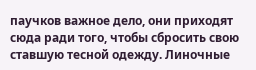паучков важное дело, они приходят сюда ради того, чтобы сбросить свою ставшую тесной одежду. Линочные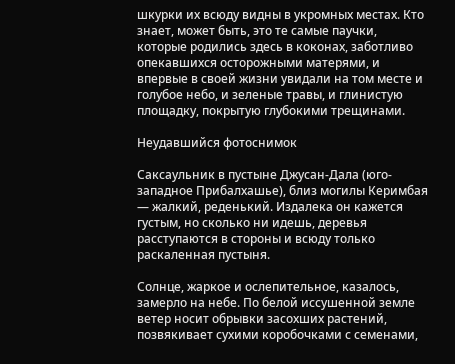шкурки их всюду видны в укромных местах. Кто знает, может быть, это те самые паучки, которые родились здесь в коконах, заботливо опекавшихся осторожными матерями, и впервые в своей жизни увидали на том месте и голубое небо, и зеленые травы, и глинистую площадку, покрытую глубокими трещинами.

Неудавшийся фотоснимок

Саксаульник в пустыне Джусан-Дала (юго-западное Прибалхашье), близ могилы Керимбая — жалкий, реденький. Издалека он кажется густым, но сколько ни идешь, деревья расступаются в стороны и всюду только раскаленная пустыня.

Солнце, жаркое и ослепительное, казалось, замерло на небе. По белой иссушенной земле ветер носит обрывки засохших растений, позвякивает сухими коробочками с семенами,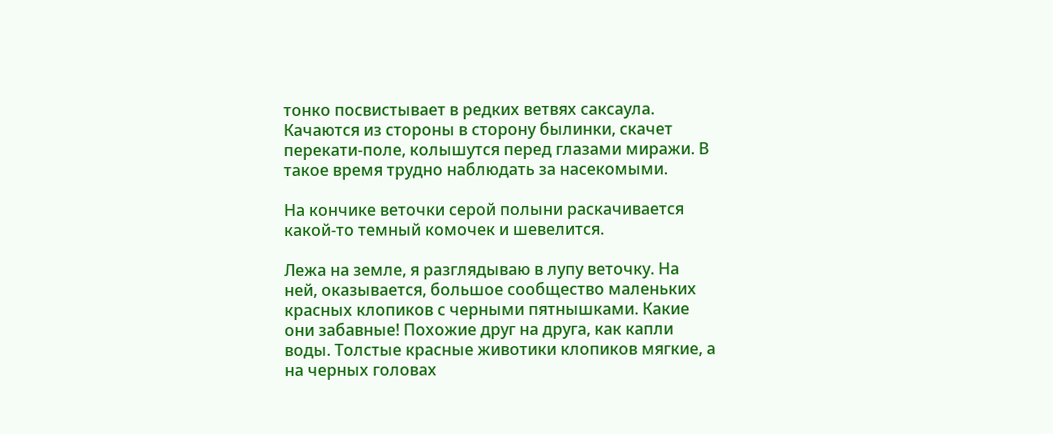тонко посвистывает в редких ветвях саксаула. Качаются из стороны в сторону былинки, скачет перекати-поле, колышутся перед глазами миражи. В такое время трудно наблюдать за насекомыми.

На кончике веточки серой полыни раскачивается какой-то темный комочек и шевелится.

Лежа на земле, я разглядываю в лупу веточку. На ней, оказывается, большое сообщество маленьких красных клопиков с черными пятнышками. Какие они забавные! Похожие друг на друга, как капли воды. Толстые красные животики клопиков мягкие, а на черных головах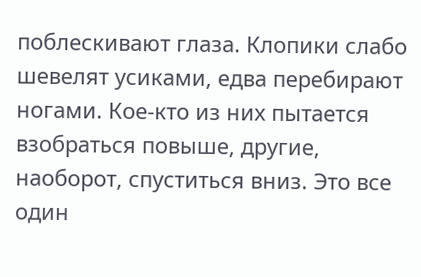поблескивают глаза. Клопики слабо шевелят усиками, едва перебирают ногами. Кое-кто из них пытается взобраться повыше, другие, наоборот, спуститься вниз. Это все один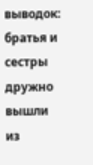выводок: братья и сестры дружно вышли из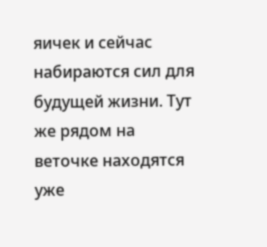яичек и сейчас набираются сил для будущей жизни. Тут же рядом на веточке находятся уже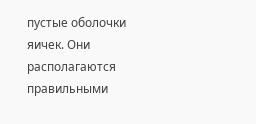пустые оболочки яичек. Они располагаются правильными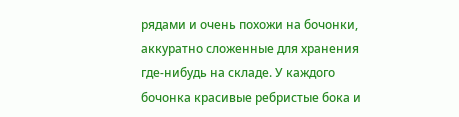рядами и очень похожи на бочонки, аккуратно сложенные для хранения где-нибудь на складе. У каждого бочонка красивые ребристые бока и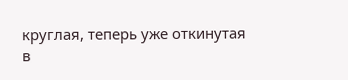круглая, теперь уже откинутая в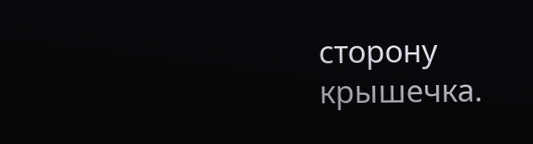сторону крышечка.